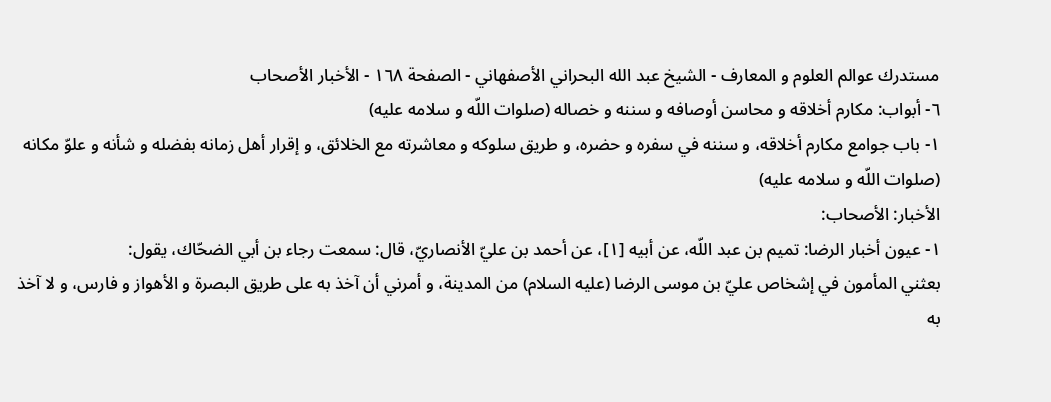مستدرك عوالم العلوم و المعارف - الشيخ عبد الله البحراني الأصفهاني - الصفحة ١٦٨ - الأخبار الأصحاب
٦- أبواب: مكارم أخلاقه و محاسن أوصافه و سننه و خصاله (صلوات اللّه و سلامه عليه)
١- باب جوامع مكارم أخلاقه، و سننه في سفره و حضره، و طريق سلوكه و معاشرته مع الخلائق، و إقرار أهل زمانه بفضله و شأنه و علوّ مكانه (صلوات اللّه و سلامه عليه)
الأخبار: الأصحاب:
١- عيون أخبار الرضا: تميم بن عبد اللّه، عن أبيه [١]، عن أحمد بن عليّ الأنصاريّ، قال: سمعت رجاء بن أبي الضحّاك، يقول:
بعثني المأمون في إشخاص عليّ بن موسى الرضا (عليه السلام) من المدينة، و أمرني أن آخذ به على طريق البصرة و الأهواز و فارس، و لا آخذ به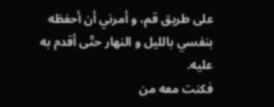على طريق قم، و أمرني أن أحفظه بنفسي بالليل و النهار حتّى أقدم به عليه.
فكنت معه من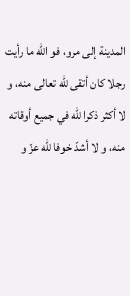المدينة إلى مرو، فو اللّه ما رأيت رجلا كان أتقى للّه تعالى منه، و لا أكثر ذكرا للّه في جميع أوقاته منه، و لا أشدّ خوفا للّه عزّ و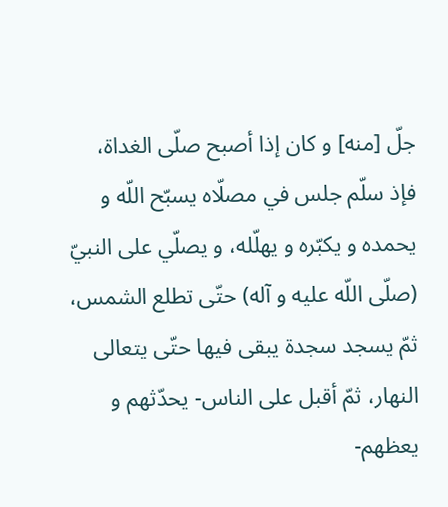جلّ [منه] و كان إذا أصبح صلّى الغداة، فإذ سلّم جلس في مصلّاه يسبّح اللّه و يحمده و يكبّره و يهلّله، و يصلّي على النبيّ (صلّى اللّه عليه و آله) حتّى تطلع الشمس، ثمّ يسجد سجدة يبقى فيها حتّى يتعالى النهار، ثمّ أقبل على الناس- يحدّثهم و يعظهم-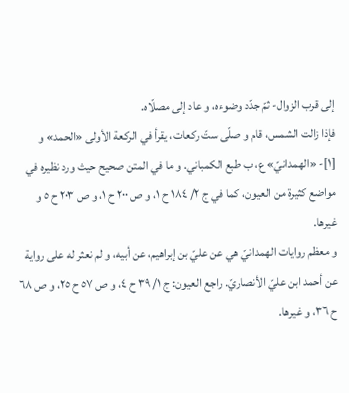إلى قرب الزوال- ثمّ جدّد وضوءه، و عاد إلى مصلّاه.
فإذا زالت الشمس، قام و صلّى ستّ ركعات، يقرأ في الركعة الأولى «الحمد» و
[١]- «الهمدانيّ» ع، ب طبع الكمباني. و ما في المتن صحيح حيث ورد نظيره في مواضع كثيرة من العيون، كما في ج ٢/ ١٨٤ ح ١، و ص ٢٠٠ ح ١، و ص ٢٠٣ ح ٥ و غيرها.
و معظم روايات الهمدانيّ هي عن عليّ بن إبراهيم، عن أبيه، و لم نعثر له على رواية عن أحمد ابن عليّ الأنصاريّ. راجع العيون: ج ١/ ٣٩ ح ٤، و ص ٥٧ ح ٢٥، و ص ٦٨ ح ٣٦، و غيرها.